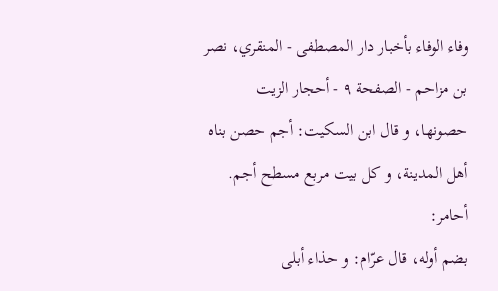وفاء الوفاء بأخبار دار المصطفى - المنقري، نصر بن مزاحم - الصفحة ٩ - أحجار الزيت
حصونها، و قال ابن السكيت: أجم حصن بناه أهل المدينة، و كل بيت مربع مسطح أجم.
أحامر:
بضم أوله، قال عرّام: و حذاء أبلى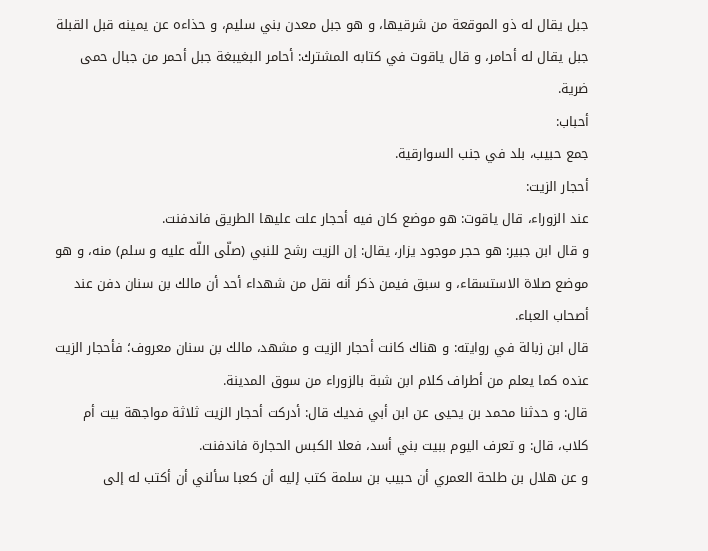جبل يقال له ذو الموقعة من شرقيها، و هو جبل معدن بني سليم، و حذاءه عن يمينه قبل القبلة جبل يقال له أحامر، و قال ياقوت في كتابه المشترك: أحامر البغيبغة جبل أحمر من جبال حمى ضرية.
أحباب:
جمع حبيب، بلد في جنب السوارقية.
أحجار الزيت:
عند الزوراء، قال ياقوت: هو موضع كان فيه أحجار علت عليها الطريق فاندفنت.
و قال ابن جبير: هو حجر موجود يزار، يقال: إن الزيت رشح للنبي (صلّى اللّه عليه و سلم) منه، و هو موضع صلاة الاستسقاء، و سبق فيمن ذكر أنه نقل من شهداء أحد أن مالك بن سنان دفن عند أصحاب العباء.
قال ابن زبالة في روايته: و هناك كانت أحجار الزيت و مشهد، مالك بن سنان معروف؛ فأحجار الزيت عنده كما يعلم من أطراف كلام ابن شبة بالزوراء من سوق المدينة.
قال: و حدثنا محمد بن يحيى عن ابن أبي فديك قال: أدركت أحجار الزيت ثلاثة مواجهة بيت أم كلاب، قال: و تعرف اليوم ببيت بني أسد، فعلا الكبس الحجارة فاندفنت.
و عن هلال بن طلحة العمري أن حبيب بن سلمة كتب إليه أن كعبا سألني أن أكتب له إلى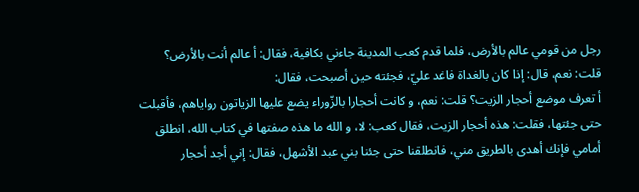رجل من قومي عالم بالأرض، فلما قدم كعب المدينة جاءني بكافية، فقال: أ عالم أنت بالأرض؟ قلت: نعم، قال: إذا كان بالغداة فاغد عليّ، فجئته حين أصبحت، فقال:
أ تعرف موضع أحجار الزيت؟ قلت: نعم، و كانت أحجارا بالزّوراء يضع عليها الزياتون رواياهم، فأقبلت حتى جئتها، فقلت: هذه أحجار الزيت، فقال كعب: لا، و الله ما هذه صفتها في كتاب الله، انطلق أمامي فإنك أهدى بالطريق مني، فانطلقنا حتى جئنا بني عبد الأشهل، فقال: إني أجد أحجار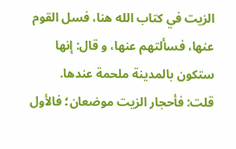الزيت في كتاب الله هنا، فسل القوم عنها، فسألتهم عنها، و قال: إنها ستكون بالمدينة ملحمة عندها.
قلت: فأحجار الزيت موضعان؛ فالأول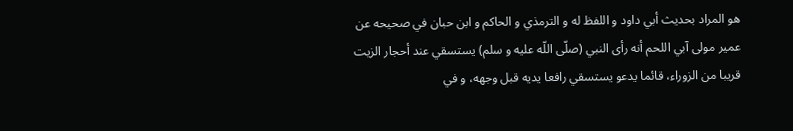هو المراد بحديث أبي داود و اللفظ له و الترمذي و الحاكم و ابن حبان في صحيحه عن عمير مولى آبي اللحم أنه رأى النبي (صلّى اللّه عليه و سلم) يستسقي عند أحجار الزيت قريبا من الزوراء، قائما يدعو يستسقي رافعا يديه قبل وجهه، و في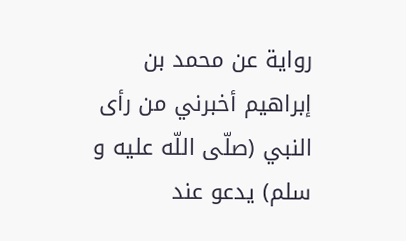رواية عن محمد بن إبراهيم أخبرني من رأى النبي (صلّى اللّه عليه و سلم) يدعو عند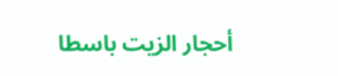أحجار الزيت باسطا